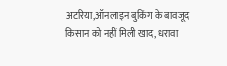अटरिया,ऑनलाइन बुकिंग के बावजूद किसान को नहीं मिली खाद, धरावा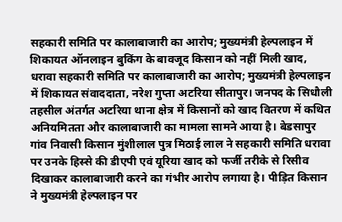सहकारी समिति पर कालाबाजारी का आरोप; मुख्यमंत्री हेल्पलाइन में शिकायत ऑनलाइन बुकिंग के बावजूद किसान को नहीं मिली खाद, धरावा सहकारी समिति पर कालाबाजारी का आरोप; मुख्यमंत्री हेल्पलाइन में शिकायत संवाददाता, नरेश गुप्ता अटरिया सीतापुर। जनपद के सिधौली तहसील अंतर्गत अटरिया थाना क्षेत्र में किसानों को खाद वितरण में कथित अनियमितता और कालाबाजारी का मामला सामने आया है। बेडसापुर गांव निवासी किसान मुंशीलाल पुत्र मिठाई लाल ने सहकारी समिति धरावा पर उनके हिस्से की डीएपी एवं यूरिया खाद को फर्जी तरीके से रिसीव दिखाकर कालाबाजारी करने का गंभीर आरोप लगाया है। पीड़ित किसान ने मुख्यमंत्री हेल्पलाइन पर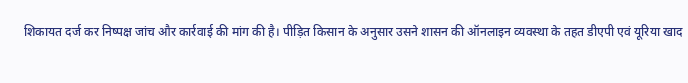शिकायत दर्ज कर निष्पक्ष जांच और कार्रवाई की मांग की है। पीड़ित किसान के अनुसार उसने शासन की ऑनलाइन व्यवस्था के तहत डीएपी एवं यूरिया खाद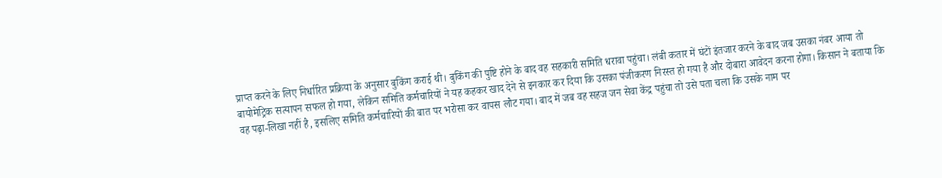प्राप्त करने के लिए निर्धारित प्रक्रिया के अनुसार बुकिंग कराई थी। बुकिंग की पुष्टि होने के बाद वह सहकारी समिति धरावा पहुंचा। लंबी कतार में घंटों इंतजार करने के बाद जब उसका नंबर आया तो बायोमेट्रिक सत्यापन सफल हो गया, लेकिन समिति कर्मचारियों ने यह कहकर खाद देने से इनकार कर दिया कि उसका पंजीकरण निरस्त हो गया है और दोबारा आवेदन करना होगा। किसान ने बताया कि वह पढ़ा-लिखा नहीं है, इसलिए समिति कर्मचारियों की बात पर भरोसा कर वापस लौट गया। बाद में जब वह सहज जन सेवा केंद्र पहुंचा तो उसे पता चला कि उसके नाम पर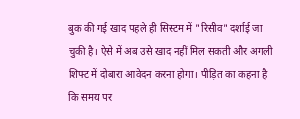बुक की गई खाद पहले ही सिस्टम में "रिसीव" दर्शाई जा चुकी है। ऐसे में अब उसे खाद नहीं मिल सकती और अगली शिफ्ट में दोबारा आवेदन करना होगा। पीड़ित का कहना है कि समय पर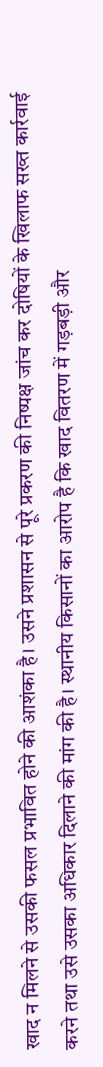खाद न मिलने से उसकी फसल प्रभावित होने की आशंका है। उसने प्रशासन से पूरे प्रकरण की निष्पक्ष जांच कर दोषियों के खिलाफ सख्त कार्रवाई करने तथा उसे उसका अधिकार दिलाने की मांग की है। स्थानीय किसानों का आरोप है कि खाद वितरण में गड़बड़ी और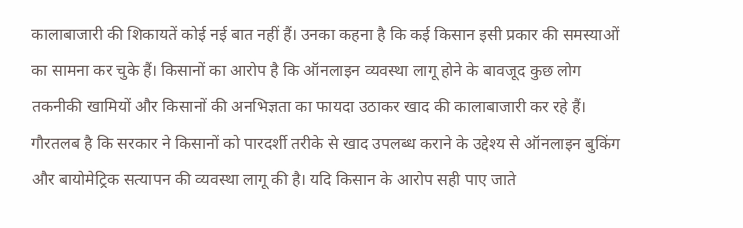कालाबाजारी की शिकायतें कोई नई बात नहीं हैं। उनका कहना है कि कई किसान इसी प्रकार की समस्याओं का सामना कर चुके हैं। किसानों का आरोप है कि ऑनलाइन व्यवस्था लागू होने के बावजूद कुछ लोग तकनीकी खामियों और किसानों की अनभिज्ञता का फायदा उठाकर खाद की कालाबाजारी कर रहे हैं। गौरतलब है कि सरकार ने किसानों को पारदर्शी तरीके से खाद उपलब्ध कराने के उद्देश्य से ऑनलाइन बुकिंग और बायोमेट्रिक सत्यापन की व्यवस्था लागू की है। यदि किसान के आरोप सही पाए जाते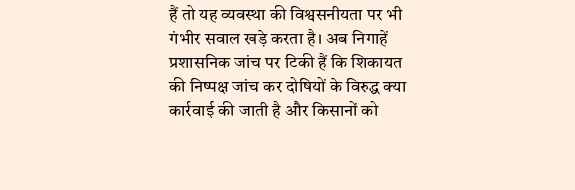हैं तो यह व्यवस्था की विश्वसनीयता पर भी गंभीर सवाल खड़े करता है। अब निगाहें प्रशासनिक जांच पर टिकी हैं कि शिकायत की निष्पक्ष जांच कर दोषियों के विरुद्ध क्या कार्रवाई की जाती है और किसानों को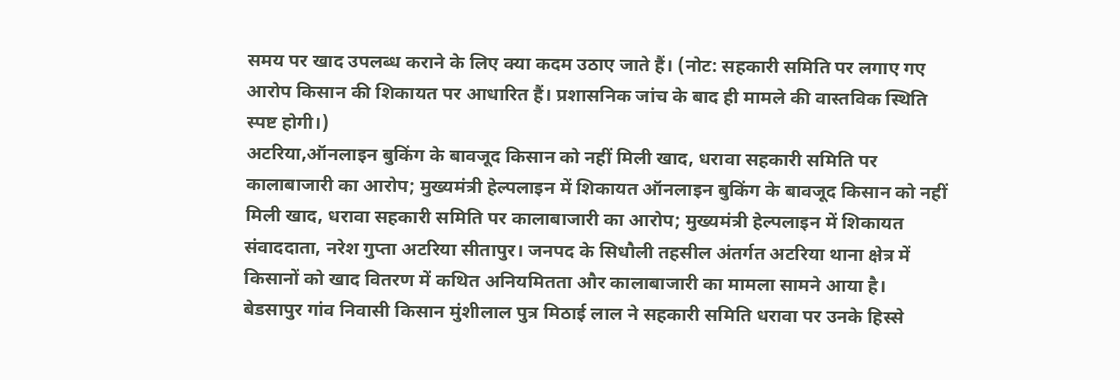समय पर खाद उपलब्ध कराने के लिए क्या कदम उठाए जाते हैं। (नोट: सहकारी समिति पर लगाए गए आरोप किसान की शिकायत पर आधारित हैं। प्रशासनिक जांच के बाद ही मामले की वास्तविक स्थिति स्पष्ट होगी।)
अटरिया,ऑनलाइन बुकिंग के बावजूद किसान को नहीं मिली खाद, धरावा सहकारी समिति पर कालाबाजारी का आरोप; मुख्यमंत्री हेल्पलाइन में शिकायत ऑनलाइन बुकिंग के बावजूद किसान को नहीं मिली खाद, धरावा सहकारी समिति पर कालाबाजारी का आरोप; मुख्यमंत्री हेल्पलाइन में शिकायत संवाददाता, नरेश गुप्ता अटरिया सीतापुर। जनपद के सिधौली तहसील अंतर्गत अटरिया थाना क्षेत्र में किसानों को खाद वितरण में कथित अनियमितता और कालाबाजारी का मामला सामने आया है। बेडसापुर गांव निवासी किसान मुंशीलाल पुत्र मिठाई लाल ने सहकारी समिति धरावा पर उनके हिस्से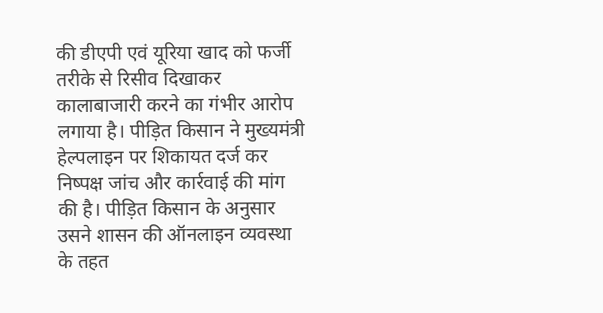की डीएपी एवं यूरिया खाद को फर्जी तरीके से रिसीव दिखाकर कालाबाजारी करने का गंभीर आरोप लगाया है। पीड़ित किसान ने मुख्यमंत्री हेल्पलाइन पर शिकायत दर्ज कर निष्पक्ष जांच और कार्रवाई की मांग की है। पीड़ित किसान के अनुसार उसने शासन की ऑनलाइन व्यवस्था के तहत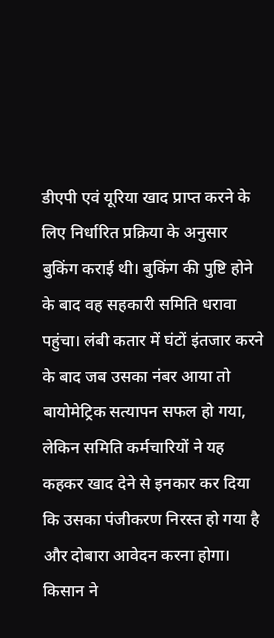डीएपी एवं यूरिया खाद प्राप्त करने के लिए निर्धारित प्रक्रिया के अनुसार बुकिंग कराई थी। बुकिंग की पुष्टि होने के बाद वह सहकारी समिति धरावा पहुंचा। लंबी कतार में घंटों इंतजार करने के बाद जब उसका नंबर आया तो बायोमेट्रिक सत्यापन सफल हो गया, लेकिन समिति कर्मचारियों ने यह कहकर खाद देने से इनकार कर दिया कि उसका पंजीकरण निरस्त हो गया है और दोबारा आवेदन करना होगा। किसान ने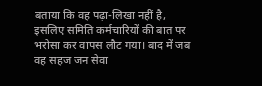बताया कि वह पढ़ा-लिखा नहीं है, इसलिए समिति कर्मचारियों की बात पर भरोसा कर वापस लौट गया। बाद में जब वह सहज जन सेवा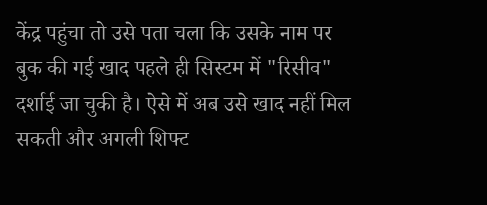केंद्र पहुंचा तो उसे पता चला कि उसके नाम पर बुक की गई खाद पहले ही सिस्टम में "रिसीव" दर्शाई जा चुकी है। ऐसे में अब उसे खाद नहीं मिल सकती और अगली शिफ्ट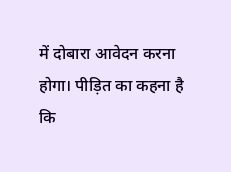में दोबारा आवेदन करना होगा। पीड़ित का कहना है कि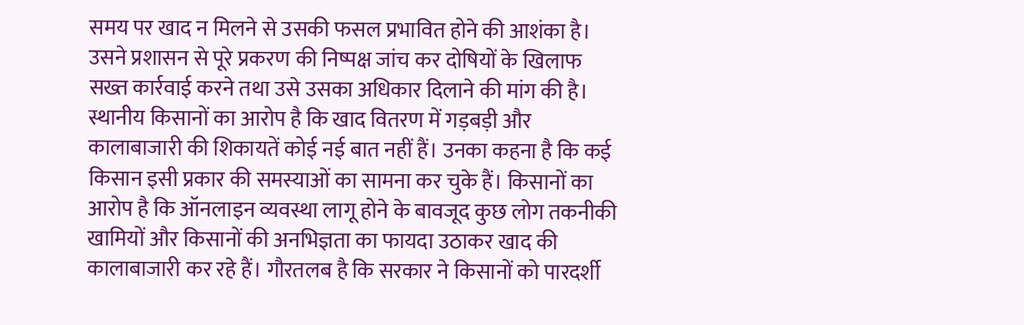समय पर खाद न मिलने से उसकी फसल प्रभावित होने की आशंका है। उसने प्रशासन से पूरे प्रकरण की निष्पक्ष जांच कर दोषियों के खिलाफ सख्त कार्रवाई करने तथा उसे उसका अधिकार दिलाने की मांग की है। स्थानीय किसानों का आरोप है कि खाद वितरण में गड़बड़ी और कालाबाजारी की शिकायतें कोई नई बात नहीं हैं। उनका कहना है कि कई किसान इसी प्रकार की समस्याओं का सामना कर चुके हैं। किसानों का आरोप है कि ऑनलाइन व्यवस्था लागू होने के बावजूद कुछ लोग तकनीकी खामियों और किसानों की अनभिज्ञता का फायदा उठाकर खाद की कालाबाजारी कर रहे हैं। गौरतलब है कि सरकार ने किसानों को पारदर्शी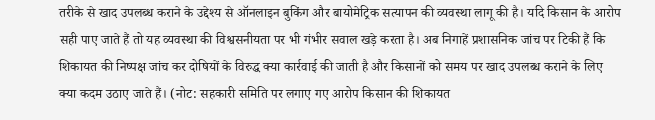तरीके से खाद उपलब्ध कराने के उद्देश्य से ऑनलाइन बुकिंग और बायोमेट्रिक सत्यापन की व्यवस्था लागू की है। यदि किसान के आरोप सही पाए जाते हैं तो यह व्यवस्था की विश्वसनीयता पर भी गंभीर सवाल खड़े करता है। अब निगाहें प्रशासनिक जांच पर टिकी हैं कि शिकायत की निष्पक्ष जांच कर दोषियों के विरुद्ध क्या कार्रवाई की जाती है और किसानों को समय पर खाद उपलब्ध कराने के लिए क्या कदम उठाए जाते हैं। (नोट: सहकारी समिति पर लगाए गए आरोप किसान की शिकायत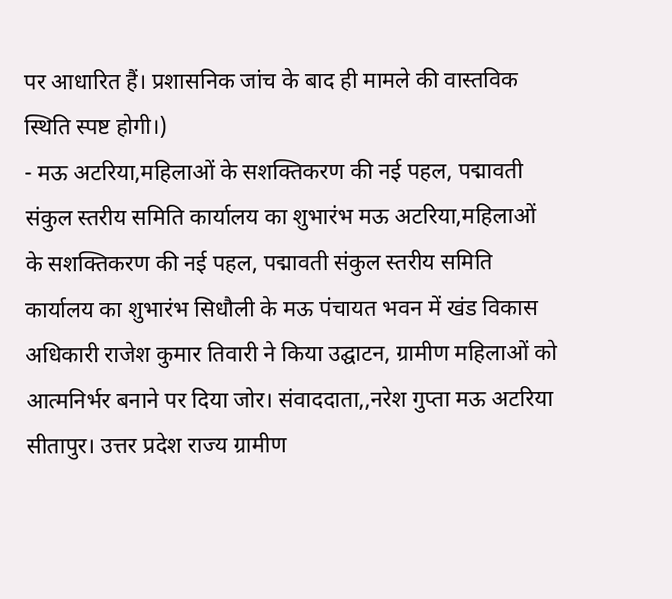पर आधारित हैं। प्रशासनिक जांच के बाद ही मामले की वास्तविक स्थिति स्पष्ट होगी।)
- मऊ अटरिया,महिलाओं के सशक्तिकरण की नई पहल, पद्मावती संकुल स्तरीय समिति कार्यालय का शुभारंभ मऊ अटरिया,महिलाओं के सशक्तिकरण की नई पहल, पद्मावती संकुल स्तरीय समिति कार्यालय का शुभारंभ सिधौली के मऊ पंचायत भवन में खंड विकास अधिकारी राजेश कुमार तिवारी ने किया उद्घाटन, ग्रामीण महिलाओं को आत्मनिर्भर बनाने पर दिया जोर। संवाददाता,,नरेश गुप्ता मऊ अटरिया सीतापुर। उत्तर प्रदेश राज्य ग्रामीण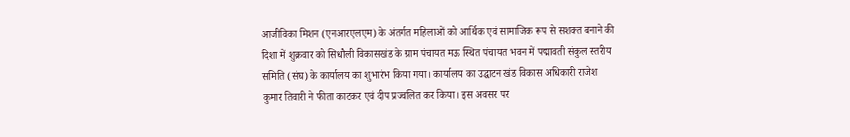आजीविका मिशन (एनआरएलएम) के अंतर्गत महिलाओं को आर्थिक एवं सामाजिक रूप से सशक्त बनाने की दिशा में शुक्रवार को सिधौली विकासखंड के ग्राम पंचायत मऊ स्थित पंचायत भवन में पद्मावती संकुल स्तरीय समिति (संघ) के कार्यालय का शुभारंभ किया गया। कार्यालय का उद्घाटन खंड विकास अधिकारी राजेश कुमार तिवारी ने फीता काटकर एवं दीप प्रज्वलित कर किया। इस अवसर पर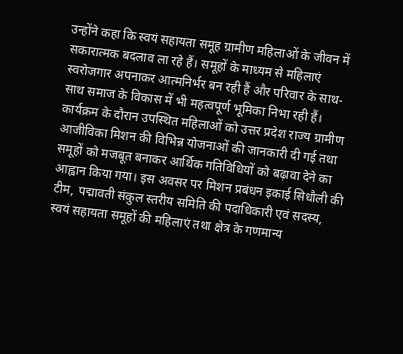उन्होंने कहा कि स्वयं सहायता समूह ग्रामीण महिलाओं के जीवन में सकारात्मक बदलाव ला रहे हैं। समूहों के माध्यम से महिलाएं स्वरोजगार अपनाकर आत्मनिर्भर बन रही हैं और परिवार के साथ-साथ समाज के विकास में भी महत्वपूर्ण भूमिका निभा रही हैं। कार्यक्रम के दौरान उपस्थित महिलाओं को उत्तर प्रदेश राज्य ग्रामीण आजीविका मिशन की विभिन्न योजनाओं की जानकारी दी गई तथा समूहों को मजबूत बनाकर आर्थिक गतिविधियों को बढ़ावा देने का आह्वान किया गया। इस अवसर पर मिशन प्रबंधन इकाई सिधौली की टीम, पद्मावती संकुल स्तरीय समिति की पदाधिकारी एवं सदस्य, स्वयं सहायता समूहों की महिलाएं तथा क्षेत्र के गणमान्य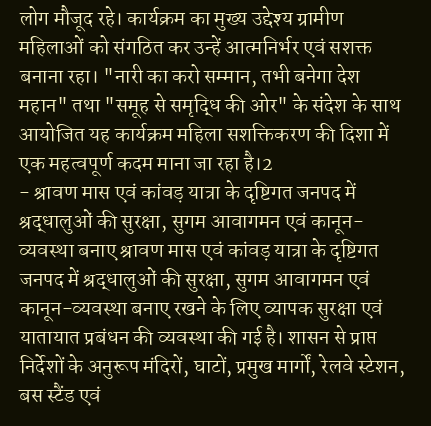लोग मौजूद रहे। कार्यक्रम का मुख्य उद्देश्य ग्रामीण महिलाओं को संगठित कर उन्हें आत्मनिर्भर एवं सशक्त बनाना रहा। "नारी का करो सम्मान, तभी बनेगा देश महान" तथा "समूह से समृद्धि की ओर" के संदेश के साथ आयोजित यह कार्यक्रम महिला सशक्तिकरण की दिशा में एक महत्वपूर्ण कदम माना जा रहा है।2
- श्रावण मास एवं कांवड़ यात्रा के दृष्टिगत जनपद में श्रद्धालुओं की सुरक्षा, सुगम आवागमन एवं कानून-व्यवस्था बनाए श्रावण मास एवं कांवड़ यात्रा के दृष्टिगत जनपद में श्रद्धालुओं की सुरक्षा, सुगम आवागमन एवं कानून-व्यवस्था बनाए रखने के लिए व्यापक सुरक्षा एवं यातायात प्रबंधन की व्यवस्था की गई है। शासन से प्राप्त निर्देशों के अनुरूप मंदिरों, घाटों, प्रमुख मार्गों, रेलवे स्टेशन, बस स्टैंड एवं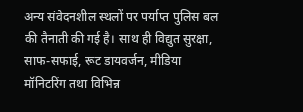अन्य संवेदनशील स्थलों पर पर्याप्त पुलिस बल की तैनाती की गई है। साथ ही विद्युत सुरक्षा, साफ-सफाई, रूट डायवर्जन, मीडिया मॉनिटरिंग तथा विभिन्न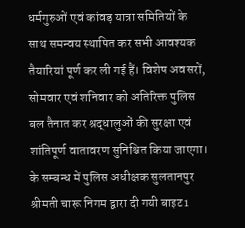धर्मगुरुओं एवं कांवड़ यात्रा समितियों के साथ समन्वय स्थापित कर सभी आवश्यक तैयारियां पूर्ण कर ली गई हैं। विशेष अवसरों, सोमवार एवं शनिवार को अतिरिक्त पुलिस बल तैनात कर श्रद्धालुओं की सुरक्षा एवं शांतिपूर्ण वातावरण सुनिश्चित किया जाएगा। के सम्बन्ध में पुलिस अधीक्षक सुलतानपुर श्रीमती चारू निगम द्वारा दी गयी बाइट1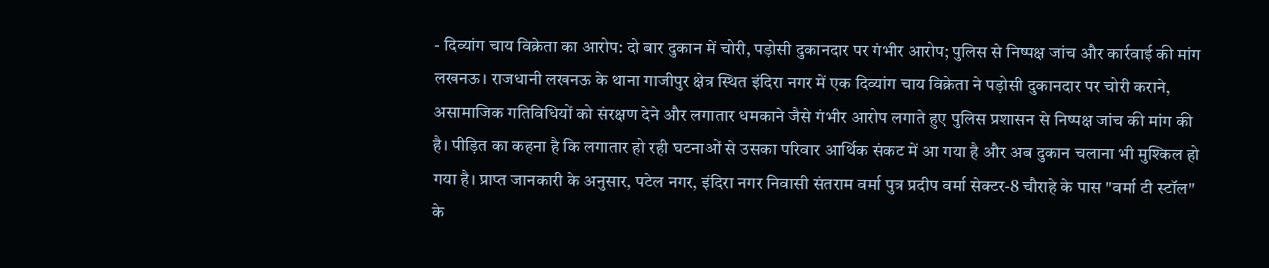- दिव्यांग चाय विक्रेता का आरोप: दो बार दुकान में चोरी, पड़ोसी दुकानदार पर गंभीर आरोप; पुलिस से निष्पक्ष जांच और कार्रवाई की मांग लखनऊ। राजधानी लखनऊ के थाना गाजीपुर क्षेत्र स्थित इंदिरा नगर में एक दिव्यांग चाय विक्रेता ने पड़ोसी दुकानदार पर चोरी कराने, असामाजिक गतिविधियों को संरक्षण देने और लगातार धमकाने जैसे गंभीर आरोप लगाते हुए पुलिस प्रशासन से निष्पक्ष जांच की मांग की है। पीड़ित का कहना है कि लगातार हो रही घटनाओं से उसका परिवार आर्थिक संकट में आ गया है और अब दुकान चलाना भी मुश्किल हो गया है। प्राप्त जानकारी के अनुसार, पटेल नगर, इंदिरा नगर निवासी संतराम वर्मा पुत्र प्रदीप वर्मा सेक्टर-8 चौराहे के पास "वर्मा टी स्टॉल" के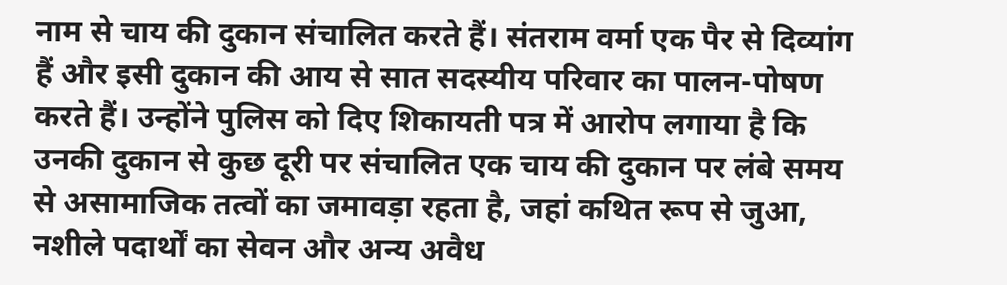नाम से चाय की दुकान संचालित करते हैं। संतराम वर्मा एक पैर से दिव्यांग हैं और इसी दुकान की आय से सात सदस्यीय परिवार का पालन-पोषण करते हैं। उन्होंने पुलिस को दिए शिकायती पत्र में आरोप लगाया है कि उनकी दुकान से कुछ दूरी पर संचालित एक चाय की दुकान पर लंबे समय से असामाजिक तत्वों का जमावड़ा रहता है, जहां कथित रूप से जुआ, नशीले पदार्थों का सेवन और अन्य अवैध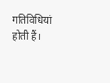गतिविधियां होती हैं।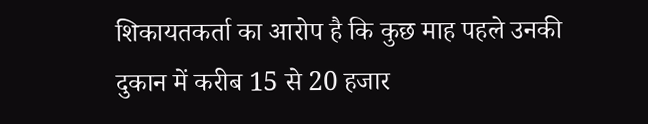शिकायतकर्ता का आरोप है कि कुछ माह पहले उनकी दुकान में करीब 15 से 20 हजार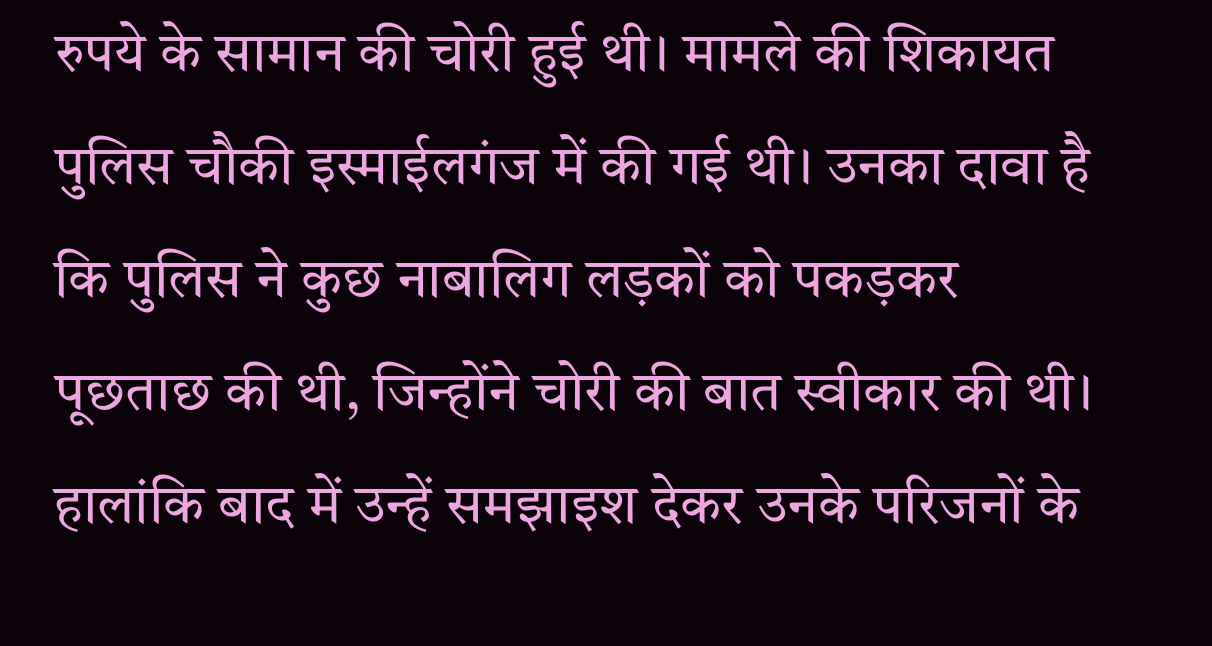रुपये के सामान की चोरी हुई थी। मामले की शिकायत पुलिस चौकी इस्माईलगंज में की गई थी। उनका दावा है कि पुलिस ने कुछ नाबालिग लड़कों को पकड़कर पूछताछ की थी, जिन्होंने चोरी की बात स्वीकार की थी। हालांकि बाद में उन्हें समझाइश देकर उनके परिजनों के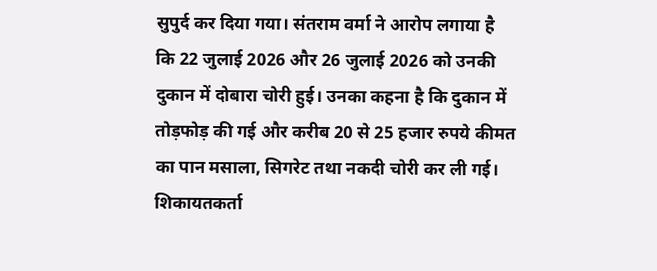सुपुर्द कर दिया गया। संतराम वर्मा ने आरोप लगाया है कि 22 जुलाई 2026 और 26 जुलाई 2026 को उनकी दुकान में दोबारा चोरी हुई। उनका कहना है कि दुकान में तोड़फोड़ की गई और करीब 20 से 25 हजार रुपये कीमत का पान मसाला, सिगरेट तथा नकदी चोरी कर ली गई। शिकायतकर्ता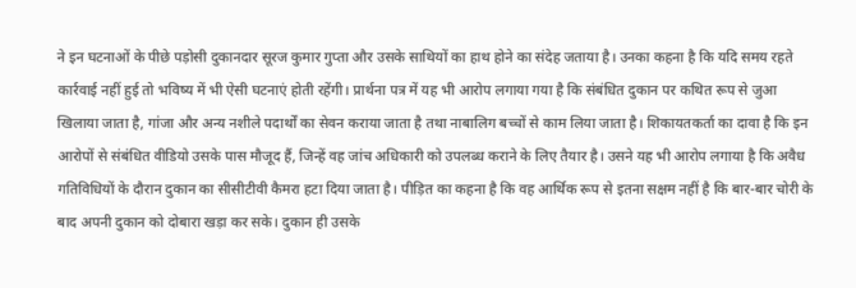ने इन घटनाओं के पीछे पड़ोसी दुकानदार सूरज कुमार गुप्ता और उसके साथियों का हाथ होने का संदेह जताया है। उनका कहना है कि यदि समय रहते कार्रवाई नहीं हुई तो भविष्य में भी ऐसी घटनाएं होती रहेंगी। प्रार्थना पत्र में यह भी आरोप लगाया गया है कि संबंधित दुकान पर कथित रूप से जुआ खिलाया जाता है, गांजा और अन्य नशीले पदार्थों का सेवन कराया जाता है तथा नाबालिग बच्चों से काम लिया जाता है। शिकायतकर्ता का दावा है कि इन आरोपों से संबंधित वीडियो उसके पास मौजूद हैं, जिन्हें वह जांच अधिकारी को उपलब्ध कराने के लिए तैयार है। उसने यह भी आरोप लगाया है कि अवैध गतिविधियों के दौरान दुकान का सीसीटीवी कैमरा हटा दिया जाता है। पीड़ित का कहना है कि वह आर्थिक रूप से इतना सक्षम नहीं है कि बार-बार चोरी के बाद अपनी दुकान को दोबारा खड़ा कर सके। दुकान ही उसके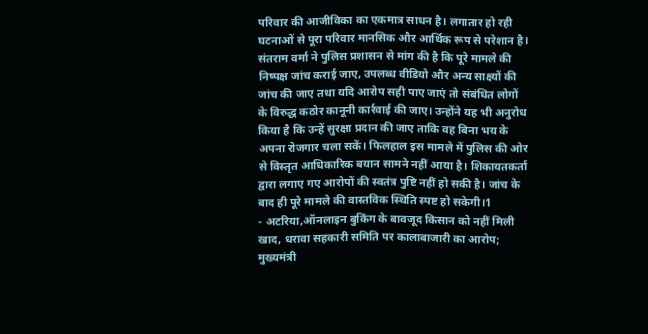परिवार की आजीविका का एकमात्र साधन है। लगातार हो रही घटनाओं से पूरा परिवार मानसिक और आर्थिक रूप से परेशान है। संतराम वर्मा ने पुलिस प्रशासन से मांग की है कि पूरे मामले की निष्पक्ष जांच कराई जाए, उपलब्ध वीडियो और अन्य साक्ष्यों की जांच की जाए तथा यदि आरोप सही पाए जाएं तो संबंधित लोगों के विरुद्ध कठोर कानूनी कार्रवाई की जाए। उन्होंने यह भी अनुरोध किया है कि उन्हें सुरक्षा प्रदान की जाए ताकि वह बिना भय के अपना रोजगार चला सकें। फिलहाल इस मामले में पुलिस की ओर से विस्तृत आधिकारिक बयान सामने नहीं आया है। शिकायतकर्ता द्वारा लगाए गए आरोपों की स्वतंत्र पुष्टि नहीं हो सकी है। जांच के बाद ही पूरे मामले की वास्तविक स्थिति स्पष्ट हो सकेगी।1
- अटरिया,ऑनलाइन बुकिंग के बावजूद किसान को नहीं मिली खाद, धरावा सहकारी समिति पर कालाबाजारी का आरोप; मुख्यमंत्री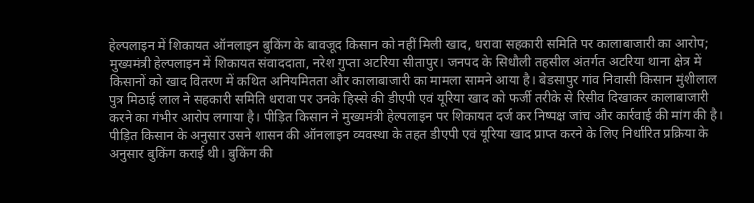हेल्पलाइन में शिकायत ऑनलाइन बुकिंग के बावजूद किसान को नहीं मिली खाद, धरावा सहकारी समिति पर कालाबाजारी का आरोप; मुख्यमंत्री हेल्पलाइन में शिकायत संवाददाता, नरेश गुप्ता अटरिया सीतापुर। जनपद के सिधौली तहसील अंतर्गत अटरिया थाना क्षेत्र में किसानों को खाद वितरण में कथित अनियमितता और कालाबाजारी का मामला सामने आया है। बेडसापुर गांव निवासी किसान मुंशीलाल पुत्र मिठाई लाल ने सहकारी समिति धरावा पर उनके हिस्से की डीएपी एवं यूरिया खाद को फर्जी तरीके से रिसीव दिखाकर कालाबाजारी करने का गंभीर आरोप लगाया है। पीड़ित किसान ने मुख्यमंत्री हेल्पलाइन पर शिकायत दर्ज कर निष्पक्ष जांच और कार्रवाई की मांग की है। पीड़ित किसान के अनुसार उसने शासन की ऑनलाइन व्यवस्था के तहत डीएपी एवं यूरिया खाद प्राप्त करने के लिए निर्धारित प्रक्रिया के अनुसार बुकिंग कराई थी। बुकिंग की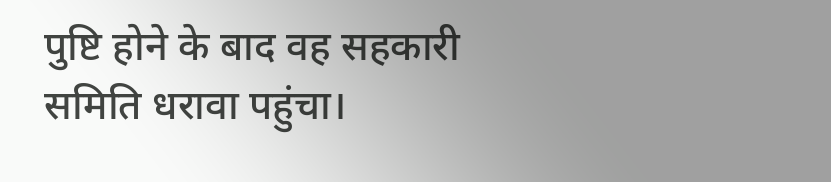पुष्टि होने के बाद वह सहकारी समिति धरावा पहुंचा।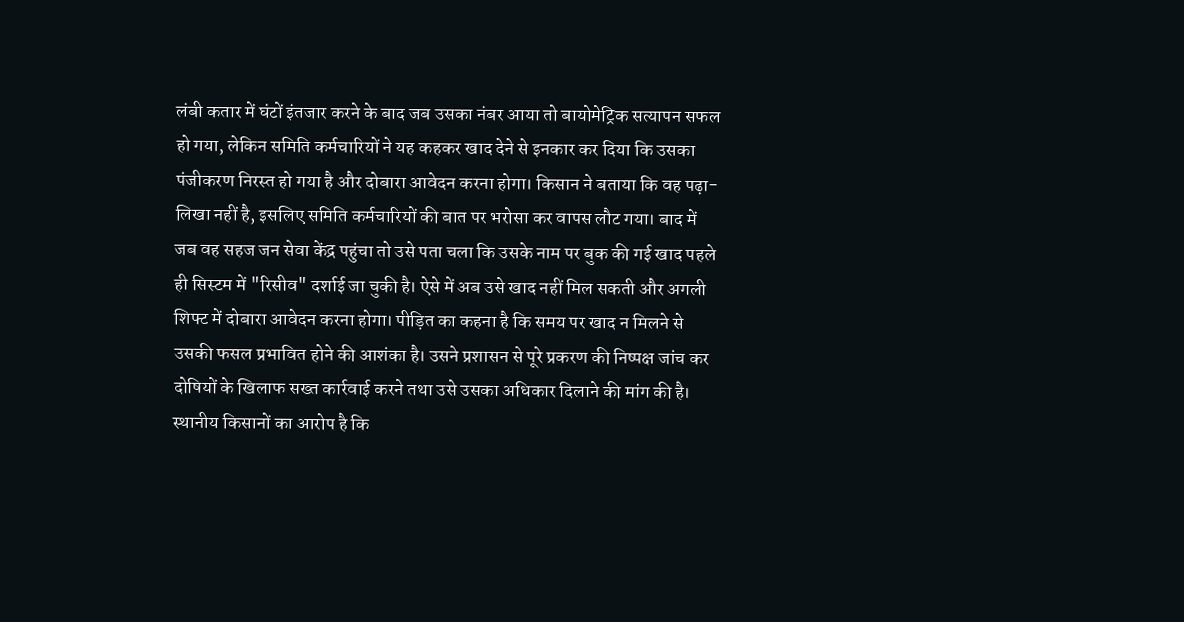लंबी कतार में घंटों इंतजार करने के बाद जब उसका नंबर आया तो बायोमेट्रिक सत्यापन सफल हो गया, लेकिन समिति कर्मचारियों ने यह कहकर खाद देने से इनकार कर दिया कि उसका पंजीकरण निरस्त हो गया है और दोबारा आवेदन करना होगा। किसान ने बताया कि वह पढ़ा-लिखा नहीं है, इसलिए समिति कर्मचारियों की बात पर भरोसा कर वापस लौट गया। बाद में जब वह सहज जन सेवा केंद्र पहुंचा तो उसे पता चला कि उसके नाम पर बुक की गई खाद पहले ही सिस्टम में "रिसीव" दर्शाई जा चुकी है। ऐसे में अब उसे खाद नहीं मिल सकती और अगली शिफ्ट में दोबारा आवेदन करना होगा। पीड़ित का कहना है कि समय पर खाद न मिलने से उसकी फसल प्रभावित होने की आशंका है। उसने प्रशासन से पूरे प्रकरण की निष्पक्ष जांच कर दोषियों के खिलाफ सख्त कार्रवाई करने तथा उसे उसका अधिकार दिलाने की मांग की है। स्थानीय किसानों का आरोप है कि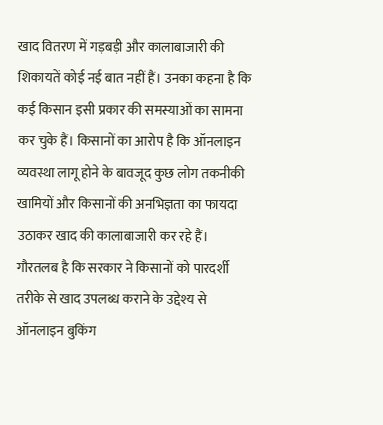खाद वितरण में गड़बड़ी और कालाबाजारी की शिकायतें कोई नई बात नहीं हैं। उनका कहना है कि कई किसान इसी प्रकार की समस्याओं का सामना कर चुके हैं। किसानों का आरोप है कि ऑनलाइन व्यवस्था लागू होने के बावजूद कुछ लोग तकनीकी खामियों और किसानों की अनभिज्ञता का फायदा उठाकर खाद की कालाबाजारी कर रहे हैं। गौरतलब है कि सरकार ने किसानों को पारदर्शी तरीके से खाद उपलब्ध कराने के उद्देश्य से ऑनलाइन बुकिंग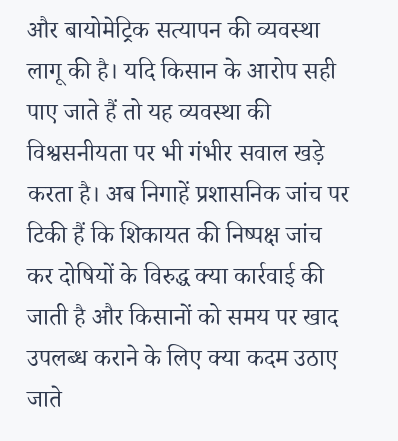और बायोमेट्रिक सत्यापन की व्यवस्था लागू की है। यदि किसान के आरोप सही पाए जाते हैं तो यह व्यवस्था की विश्वसनीयता पर भी गंभीर सवाल खड़े करता है। अब निगाहें प्रशासनिक जांच पर टिकी हैं कि शिकायत की निष्पक्ष जांच कर दोषियों के विरुद्ध क्या कार्रवाई की जाती है और किसानों को समय पर खाद उपलब्ध कराने के लिए क्या कदम उठाए जाते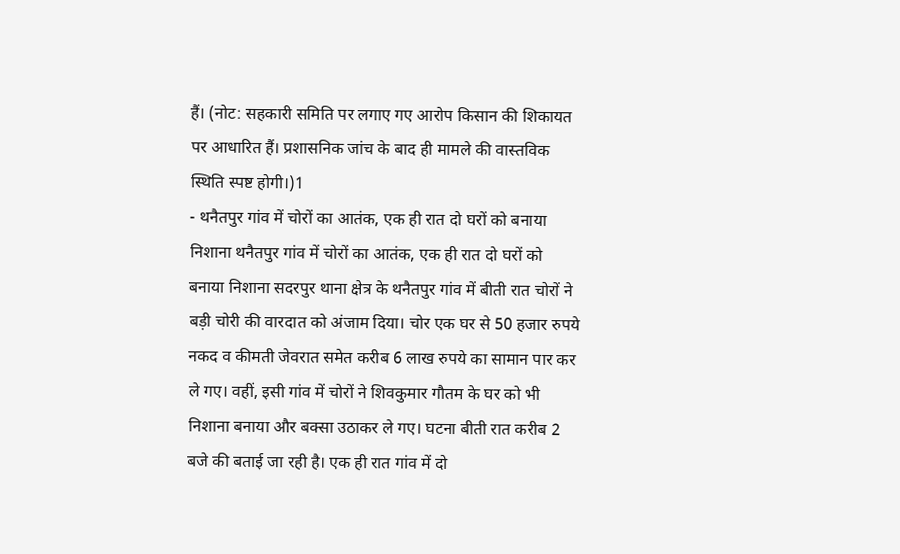हैं। (नोट: सहकारी समिति पर लगाए गए आरोप किसान की शिकायत पर आधारित हैं। प्रशासनिक जांच के बाद ही मामले की वास्तविक स्थिति स्पष्ट होगी।)1
- थनैतपुर गांव में चोरों का आतंक, एक ही रात दो घरों को बनाया निशाना थनैतपुर गांव में चोरों का आतंक, एक ही रात दो घरों को बनाया निशाना सदरपुर थाना क्षेत्र के थनैतपुर गांव में बीती रात चोरों ने बड़ी चोरी की वारदात को अंजाम दिया। चोर एक घर से 50 हजार रुपये नकद व कीमती जेवरात समेत करीब 6 लाख रुपये का सामान पार कर ले गए। वहीं, इसी गांव में चोरों ने शिवकुमार गौतम के घर को भी निशाना बनाया और बक्सा उठाकर ले गए। घटना बीती रात करीब 2 बजे की बताई जा रही है। एक ही रात गांव में दो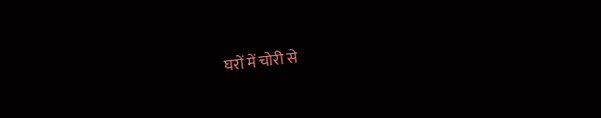घरों में चोरी से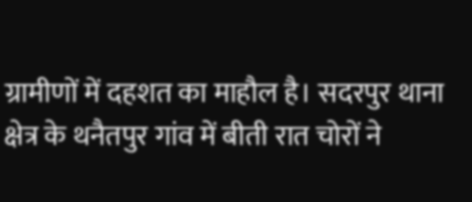ग्रामीणों में दहशत का माहौल है। सदरपुर थाना क्षेत्र के थनैतपुर गांव में बीती रात चोरों ने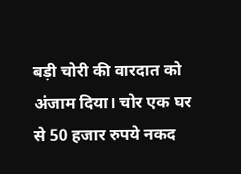बड़ी चोरी की वारदात को अंजाम दिया। चोर एक घर से 50 हजार रुपये नकद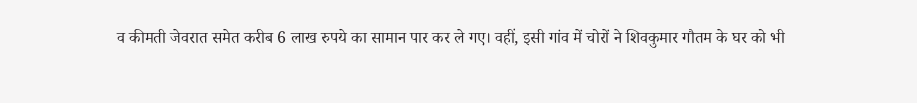व कीमती जेवरात समेत करीब 6 लाख रुपये का सामान पार कर ले गए। वहीं, इसी गांव में चोरों ने शिवकुमार गौतम के घर को भी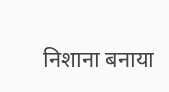निशाना बनाया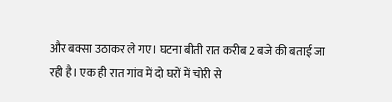और बक्सा उठाकर ले गए। घटना बीती रात करीब 2 बजे की बताई जा रही है। एक ही रात गांव में दो घरों में चोरी से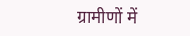ग्रामीणों में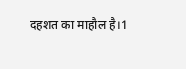दहशत का माहौल है।1